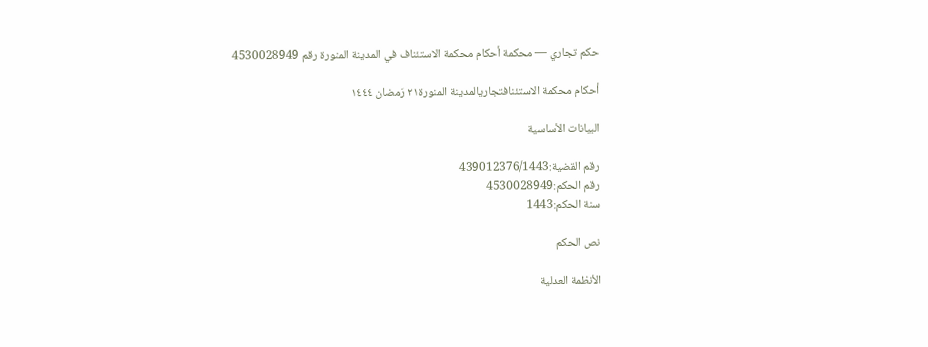حكم تجاري — محكمة أحكام محكمة الاستئناف في المدينة المنورة رقم 4530028949

أحكام محكمة الاستئنافتجاريالمدينة المنورة٢١ رَمضان ١٤٤٤

البيانات الأساسية

رقم القضية:439012376/1443
رقم الحكم:4530028949
سنة الحكم:1443

نص الحكم

الأنظمة العدلية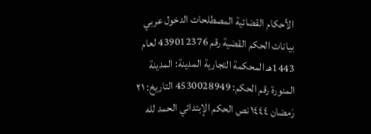الأحكام القضائية المصطلحات الدخول عربي بيانات الحكم القضية رقم 439012376 لعام 1443هـ المحكمة التجارية المدينة: المدينة المنورة رقم الحكم: 4530028949 التاريخ: ٢١ رَمضان ١٤٤٤ نص الحكم الإبتدائي الحمد لله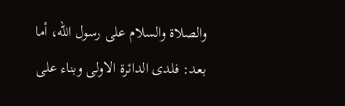والصلاة والسلام على رسول الله، أما بعد: فلدى الدائرة الاولى وبناء على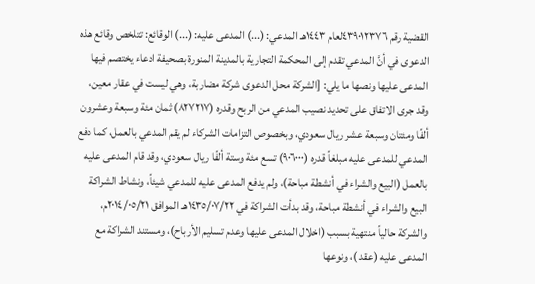القضية رقم ٤٣٩٠١٢٣٧٦لعام ١٤٤٣هـ المدعي: (...) المدعى عليه: (...) الوقائع: تتلخص وقائع هذه الدعوى في أنَّ المدعي تقدم إلى المحكمة التجارية بالمدينة المنورة بصحيفة ادعاء يختصم فيها المدعى عليها ونصها ما يلي: [الشركة محل الدعوى شركة مضاربة، وهي ليست في عقار معين، وقد جرى الاتفاق على تحديد نصيب المدعي من الربح وقدره (٨٢٧٢١٧) ثمان مئة وسبعة وعشرون ألفًا ومئتان وسبعة عشر ريال سعودي، وبخصوص التزامات الشركاء لم يقم المدعي بالعمل، كما دفع المدعي للمدعى عليه مبلغاً قدره (٩٠٦٠٠٠) تسع مئة وستة ألفًا ريال سعودي، وقد قام المدعى عليه بالعمل (البيع والشراء في أنشطة مباحة)، ولم يدفع المدعى عليه للمدعي شيئاً، ونشاط الشراكة البيع والشراء في أنشطة مباحة، وقد بدأت الشراكة في ١٤٣٥/٠٧/٢٢هـ الموافق ٢٠١٤/٠٥/٢١م، والشركة حالياً منتهية بسبب (اخلال المدعى عليها وعدم تسليم الأرباح)، ومستند الشراكة مع المدعى عليه (عقد )، ونوعها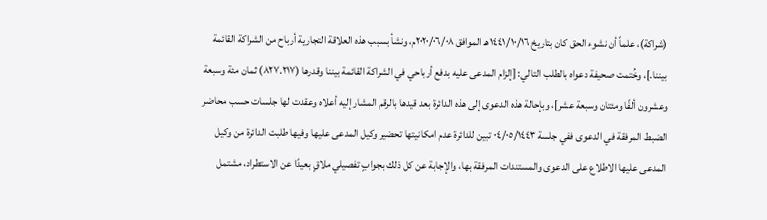(شراكة)، علماً أن نشوء الحق كان بتاريخ ١٤٤١/١٠/١٦هـ الموافق ٢٠٢٠/٠٦/٠٨م، ونشأ بسبب هذه العلاقة التجارية أرباح من الشراكة القائمة بيننا.]، وخُتمت صحيفة دعواه بالطلب التالي: [إلزام المدعى عليه بدفع أرباحي في الشراكة القائمة بيننا وقدرها (٨٢٧.٢١٧) ثمان مئة وسبعة وعشرون ألفًا ومئتان وسبعة عشر]، وبإحالة هذه الدعوى إلى هذه الدائرة بعد قيدها بالرقم المشار إليه أعلاه وعقدت لها جلسات حسب محاضر الضبط المرفقة في الدعوى ففي جلسة ٠٤/٠٥/١٤٤٣ تبين للدائرة عدم امكانيتها تحضير وكيل المدعى عليها وفيها طلبت الدائرة من وكيل المدعى عليها الاطلاع على الدعوى والمستندات المرفقة بها، والإجابة عن كل ذلك بجوابٍ تفصيلي ملاقٍ بعيدًا عن الاستطراد، مشتمل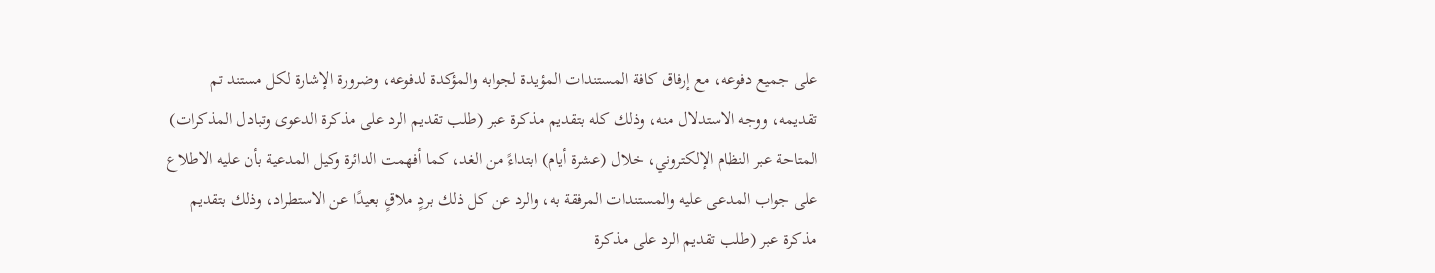على جميع دفوعه، مع إرفاق كافة المستندات المؤيدة لجوابه والمؤكدة لدفوعه، وضرورة الإشارة لكل مستند تم تقديمه، ووجه الاستدلال منه، وذلك كله بتقديم مذكرة عبر (طلب تقديم الرد على مذكرة الدعوى وتبادل المذكرات) المتاحة عبر النظام الإلكتروني، خلال (عشرة أيام) ابتداءً من الغد، كما أفهمت الدائرة وكيل المدعية بأن عليه الاطلاع على جواب المدعى عليه والمستندات المرفقة به، والرد عن كل ذلك بردٍ ملاقٍ بعيدًا عن الاستطراد، وذلك بتقديم مذكرة عبر (طلب تقديم الرد على مذكرة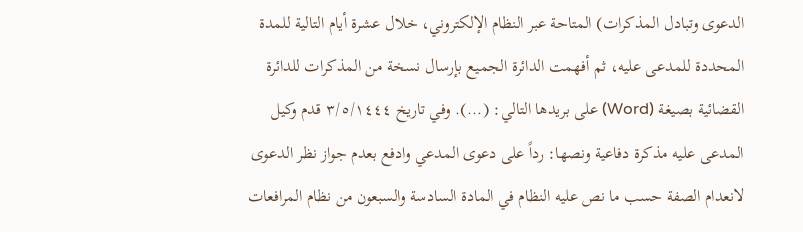الدعوى وتبادل المذكرات) المتاحة عبر النظام الإلكتروني، خلال عشرة أيام التالية للمدة المحددة للمدعى عليه، ثم أفهمت الدائرة الجميع بإرسال نسخة من المذكرات للدائرة القضائية بصيغة (Word) على بريدها التالي: (...). وفي تاريخ ٣/٥/١٤٤٤ قدم وكيل المدعى عليه مذكرة دفاعية ونصها: رداً على دعوى المدعي وادفع بعدم جواز نظر الدعوى لانعدام الصفة حسب ما نص عليه النظام في المادة السادسة والسبعون من نظام المرافعات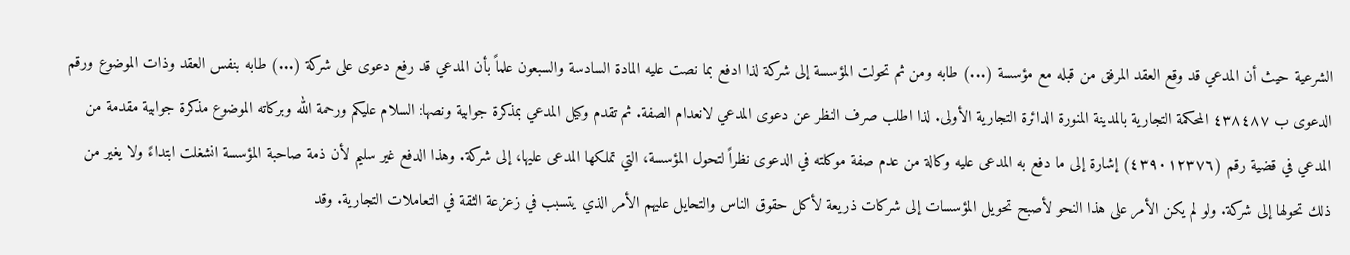الشرعية حيث أن المدعي قد وقع العقد المرفق من قبله مع مؤسسة (...) طابه ومن ثم تحولت المؤسسة إلى شركة لذا ادفع بما نصت عليه المادة السادسة والسبعون علماً بأن المدعي قد رفع دعوى على شركة (...) طابه بنفس العقد وذات الموضوع ورقم الدعوى ب ٤٣٨٤٨٧ المحكمة التجارية بالمدينة المنورة الدائرة التجارية الأولى. لذا اطلب صرف النظر عن دعوى المدعي لانعدام الصفة. ثم تقدم وكيل المدعي بمذكرة جوابية ونصها: السلام عليكم ورحمة الله وبركاته الموضوع مذكرة جوابية مقدمة من المدعي في قضية رقم (٤٣٩٠١٢٣٧٦) إشارة إلى ما دفع به المدعى عليه وكالة من عدم صفة موكلته في الدعوى نظراً لتحول المؤسسة، التي تملكها المدعى عليها، إلى شركة. وهذا الدفع غير سليم لأن ذمة صاحبة المؤسسة انشغلت ابتداءً ولا يغير من ذلك تحولها إلى شركة. ولو لم يكن الأمر على هذا النحو لأصبح تحويل المؤسسات إلى شركات ذريعة لأكل حقوق الناس والتحايل عليهم الأمر الذي يتسبب في زعزعة الثقة في التعاملات التجارية. وقد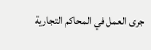جرى العمل في المحاكم التجارية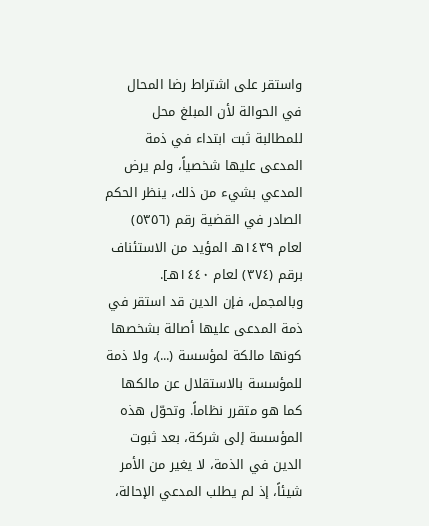واستقر على اشتراط رضا المحال في الحوالة لأن المبلغ محل للمطالبة ثبت ابتداء في ذمة المدعى عليها شخصياً، ولم يرض المدعي بشيء من ذلك، ينظر الحكم الصادر في القضية رقم (٥٣٥٦) لعام ١٤٣٩هـ المؤيد من الاستئناف برقم (٣٧٤) لعام ١٤٤٠هـ]. وبالمجمل، فإن الدين قد استقر في ذمة المدعى عليها أصالة بشخصها كونها مالكة لمؤسسة (...)، ولا ذمة للمؤسسة بالاستقلال عن مالكها كما هو متقرر نظاماً. وتحوّل هذه المؤسسة إلى شركة، بعد ثبوت الدين في الذمة، لا يغير من الأمر شيئاً، إذ لم يطلب المدعي الإحالة،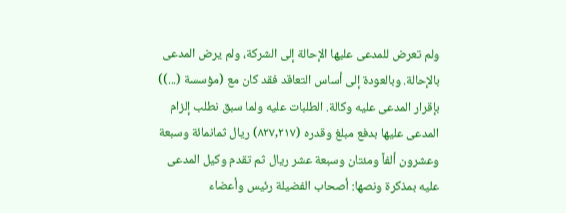ولم تعرض للمدعى عليها الإحالة إلى الشركة، ولم يرض المدعى بالإحالة. وبالعودة إلى أساس التعاقد فقد كان مع (مؤسسة (...)) بإقرار المدعى عليه وكالة. الطلبات عليه ولما سبق نطلب إلزام المدعى عليها بدفع مبلغ وقدره (۸۲۷,۲۱۷) ريال ثمانمائة وسبعة وعشرون ألفاً ومئتان وسبعة عشر ريال ثم تقدم وكيل المدعى عليه بمذكرة ونصها: أصحاب الفضيلة رئيس وأعضاء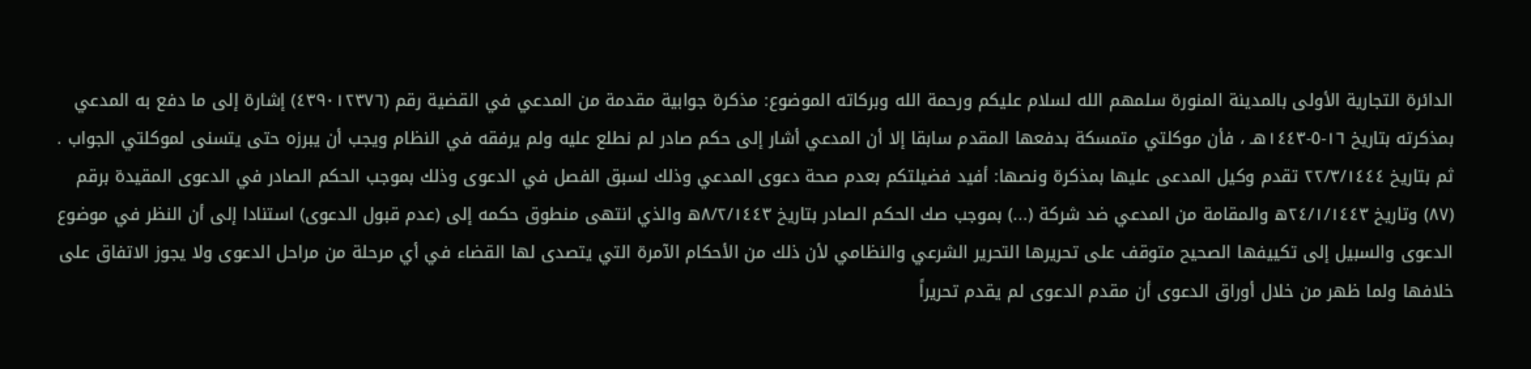الدائرة التجارية الأولى بالمدينة المنورة سلمهم الله لسلام عليكم ورحمة الله وبركاته الموضوع: مذكرة جوابية مقدمة من المدعي في القضية رقم (٤٣٩٠١٢٣٧٦) إشارة إلى ما دفع به المدعي بمذكرته بتاريخ ١٦-٥-١٤٤٣هـ ، فأن موكلتي متمسكة بدفعها المقدم سابقا إلا أن المدعي أشار إلى حكم صادر لم نطلع عليه ولم يرفقه في النظام ويجب أن يبرزه حتى يتسنى لموكلتي الجواب . ثم بتاريخ ٢٢/٣/١٤٤٤ تقدم وكيل المدعى عليها بمذكرة ونصها: أفيد فضيلتكم بعدم صحة دعوى المدعي وذلك لسبق الفصل في الدعوى وذلك بموجب الحكم الصادر في الدعوى المقيدة برقم (٨٧) وتاريخ ٢٤/١/١٤٤٣ه والمقامة من المدعي ضد شركة (...) بموجب صك الحكم الصادر بتاريخ ٨/٢/١٤٤٣ه والذي انتهى منطوق حكمه إلى (عدم قبول الدعوى) استنادا إلى أن النظر في موضوع الدعوى والسبيل إلى تكييفها الصحيح متوقف على تحريرها التحرير الشرعي والنظامي لأن ذلك من الأحكام الآمرة التي يتصدى لها القضاء في أي مرحلة من مراحل الدعوى ولا يجوز الاتفاق على خلافها ولما ظهر من خلال أوراق الدعوى أن مقدم الدعوى لم يقدم تحريراً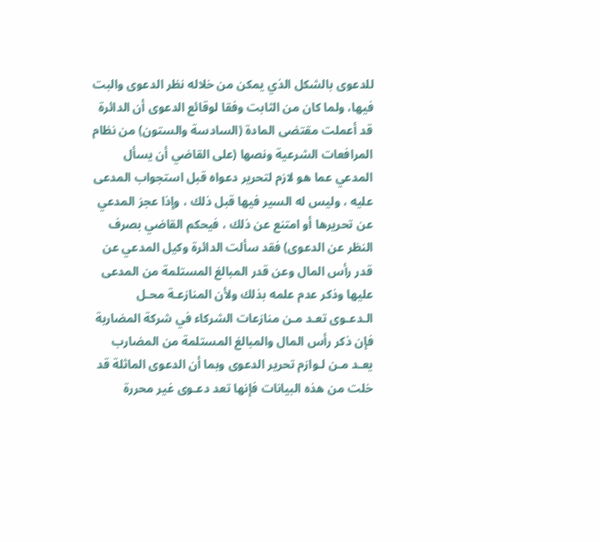للدعوى بالشكل الذي يمكن من خلاله نظر الدعوى والبت فيها، ولما كان من الثابت وفقا لوقائع الدعوى أن الدائرة قد أعملت مقتضى المادة (السادسة والستون) من نظام المرافعات الشرعية ونصها (على القاضي أن يسأل المدعي عما هو لازم لتحرير دعواه قبل استجواب المدعى عليه ، وليس له السير فيها قبل ذلك ، وإذا عجز المدعي عن تحريرها أو امتنع عن ذلك ، فيحكم القاضي بصرف النظر عن الدعوى) فقد سألت الدائرة وكيل المدعي عن قدر رأس المال وعن قدر المبالغ المستلمة من المدعى عليها وذكر عدم علمه بذلك ولأن المنازعـة محـل الـدعـوى تعـد مـن منازعات الشركاء في شركة المضاربة فإن ذكر رأس المال والمبالغ المستلمة من المضارب يعـد مـن لـوازم تحرير الدعوى وبما أن الدعوى الماثلة قد خلت من هذه البيانات فإنها تعد دعـوى غير محررة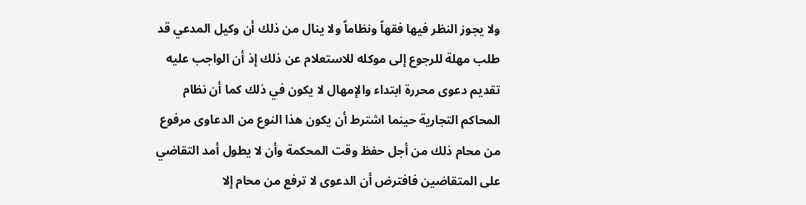ولا يجوز النظر فيها فقهاً ونظاماً ولا ينال من ذلك أن وكيل المدعي قد طلب مهلة للرجوع إلى موكله للاستعلام عن ذلك إذ أن الواجب عليه تقديم دعوى محررة ابتداء والإمهال لا يكون في ذلك كما أن نظام المحاكم التجارية حينما اشترط أن يكون هذا النوع من الدعاوى مرفوع من محام ذلك من أجل حفظ وقت المحكمة وأن لا يطول أمد التقاضي على المتقاضين فافترض أن الدعوى لا ترفع من محام إلا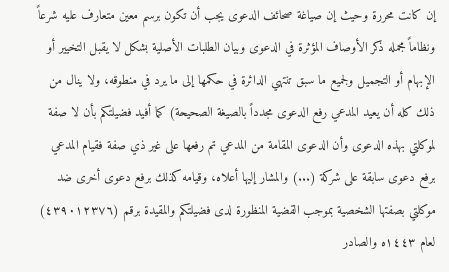إن كانت محررة وحيث إن صياغة صحائف الدعوى يجب أن تكون برسم معين متعارف عليه شرعاً ونظاماً مجمله ذكر الأوصاف المؤثرة في الدعوى وبيان الطلبات الأصلية بشكل لا يقبل التخيير أو الإبهام أو التجميل ولجميع ما سبق تنتهي الدائرة في حكمها إلى ما يرد في منطوقه، ولا ينال من ذلك كله أن يعيد المدعي رفع الدعوى مجدداً بالصيغة الصحيحة) كما أفيد فضيلتكم بأن لا صفة لموكلتي بهذه الدعوى وأن الدعوى المقامة من المدعي تم رفعها على غير ذي صفة فقيام المدعي برفع دعوى سابقة على شركة (...) والمشار إليها أعلاه، وقيامه كذلك برفع دعوى أخرى ضد موكلتي بصفتها الشخصية بموجب القضية المنظورة لدى فضيلتكم والمقيدة برقم (٤٣٩٠١٢٣٧٦) لعام ١٤٤٣ه والصادر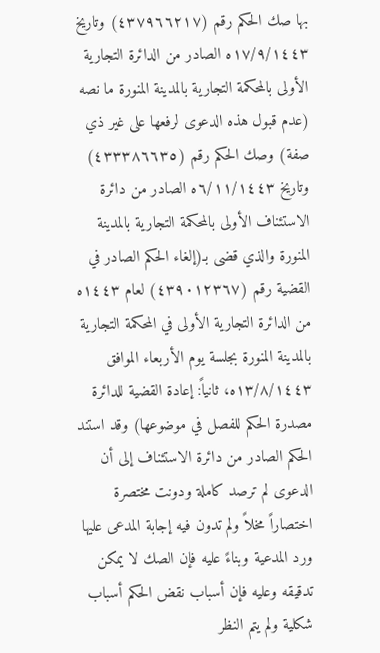بها صك الحكم رقم (٤٣٧٩٦٦٢١٧) وتاريخ ١٧/٩/١٤٤٣ه الصادر من الدائرة التجارية الأولى بالمحكمة التجارية بالمدينة المنورة ما نصه (عدم قبول هذه الدعوى لرفعها على غير ذي صفة) وصك الحكم رقم (٤٣٣٣٨٦٦٣٥) وتاريخ ٦/١١/١٤٤٣ه الصادر من دائرة الاستئناف الأولى بالمحكمة التجارية بالمدينة المنورة والذي قضى بـ(إلغاء الحكم الصادر في القضية رقم (٤٣٩٠١٢٣٦٧) لعام ١٤٤٣ه من الدائرة التجارية الأولى في المحكمة التجارية بالمدينة المنورة بجلسة يوم الأربعاء الموافق ١٣/٨/١٤٤٣ه، ثانياً: إعادة القضية للدائرة مصدرة الحكم للفصل في موضوعها) وقد استند الحكم الصادر من دائرة الاستئناف إلى أن الدعوى لم ترصد كاملة ودونت مختصرة اختصاراً مخلاً ولم تدون فيه إجابة المدعى عليها ورد المدعية وبناءً عليه فإن الصك لا يمكن تدقيقه وعليه فإن أسباب نقض الحكم أسباب شكلية ولم يتم النظر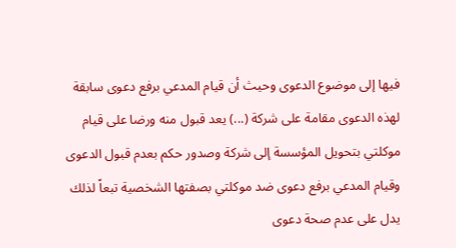فيها إلى موضوع الدعوى وحيث أن قيام المدعي برفع دعوى سابقة لهذه الدعوى مقامة على شركة (...) يعد قبول منه ورضا على قيام موكلتي بتحويل المؤسسة إلى شركة وصدور حكم بعدم قبول الدعوى وقيام المدعي برفع دعوى ضد موكلتي بصفتها الشخصية تبعاً لذلك يدل على عدم صحة دعوى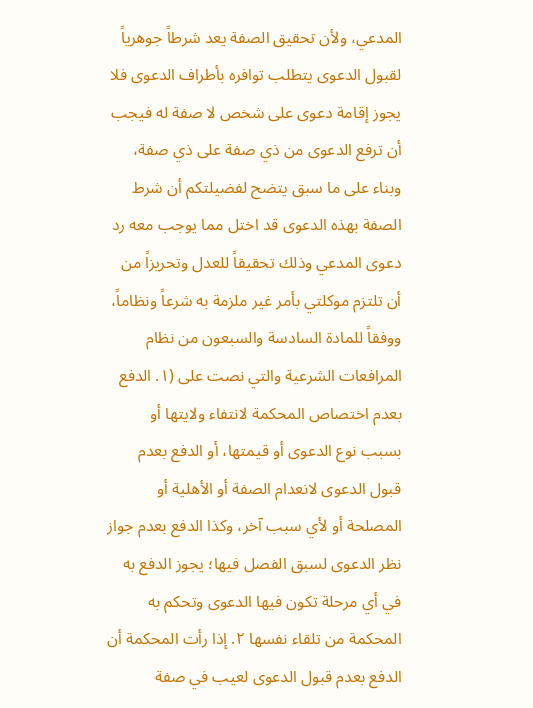المدعي، ولأن تحقيق الصفة يعد شرطاً جوهرياً لقبول الدعوى يتطلب توافره بأطراف الدعوى فلا يجوز إقامة دعوى على شخص لا صفة له فيجب أن ترفع الدعوى من ذي صفة على ذي صفة، وبناء على ما سبق يتضح لفضيلتكم أن شرط الصفة بهذه الدعوى قد اختل مما يوجب معه رد دعوى المدعي وذلك تحقيقاً للعدل وتحريزاً من أن تلتزم موكلتي بأمر غير ملزمة به شرعاً ونظاماً، ووفقاً للمادة السادسة والسبعون من نظام المرافعات الشرعية والتي نصت على (١. الدفع بعدم اختصاص المحكمة لانتفاء ولايتها أو بسبب نوع الدعوى أو قيمتها، أو الدفع بعدم قبول الدعوى لانعدام الصفة أو الأهلية أو المصلحة أو لأي سبب آخر، وكذا الدفع بعدم جواز نظر الدعوى لسبق الفصل فيها؛ يجوز الدفع به في أي مرحلة تكون فيها الدعوى وتحكم به المحكمة من تلقاء نفسها ٢. إذا رأت المحكمة أن الدفع بعدم قبول الدعوى لعيب في صفة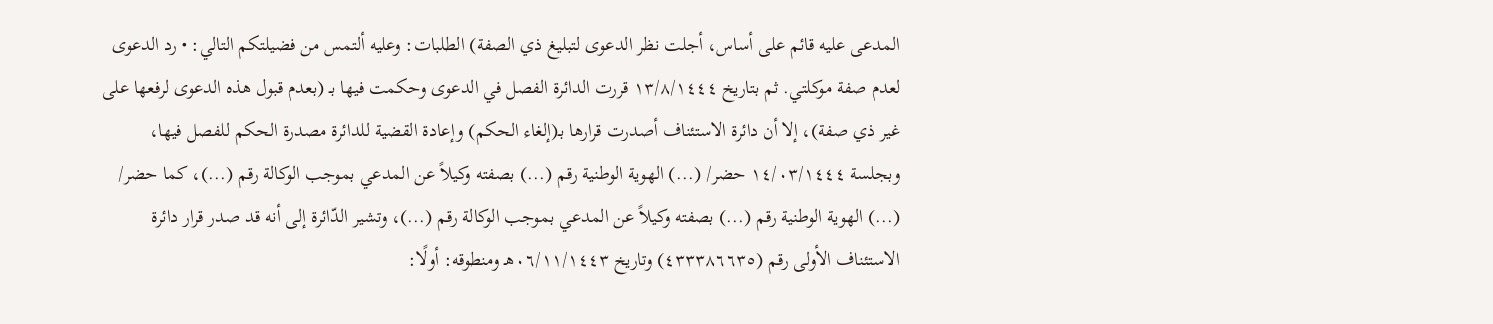المدعى عليه قائم على أساس، أجلت نظر الدعوى لتبليغ ذي الصفة) الطلبات: وعليه ألتمس من فضيلتكم التالي: • رد الدعوى لعدم صفة موكلتي. ثم بتاريخ ١٣/٨/١٤٤٤ قررت الدائرة الفصل في الدعوى وحكمت فيها بـ (بعدم قبول هذه الدعوى لرفعها على غير ذي صفة)، إلا أن دائرة الاستئناف أصدرت قرارها بـ(إلغاء الحكم) وإعادة القضية للدائرة مصدرة الحكم للفصل فيها، وبجلسة ١٤/٠٣/١٤٤٤ حضر/ (...) الهوية الوطنية رقم (...) بصفته وكيلاً عن المدعي بموجب الوكالة رقم (...)، كما حضر/ (...) الهوية الوطنية رقم (...) بصفته وكيلاً عن المدعي بموجب الوكالة رقم (...)، وتشير الدّائرة إلى أنه قد صدر قرار دائرة الاستئناف الأولى رقم (٤٣٣٣٨٦٦٣٥) وتاريخ ٠٦/١١/١٤٤٣هـ ومنطوقه: أولًا: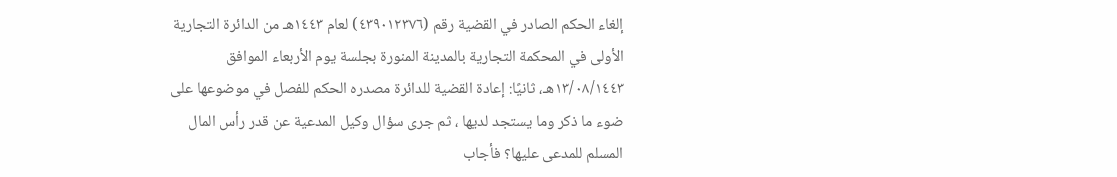إلغاء الحكم الصادر في القضية رقم (٤٣٩٠١٢٣٧٦) لعام ١٤٤٣هـ من الدائرة التجارية الأولى في المحكمة التجارية بالمدينة المنورة بجلسة يوم الأربعاء الموافق ١٣/٠٨/١٤٤٣هـ، ثانيًا: إعادة القضية للدائرة مصدره الحكم للفصل في موضوعها على ضوء ما ذكر وما يستجد لديها ، ثم جرى سؤال وكيل المدعية عن قدر رأس المال المسلم للمدعى عليها؟ فأجاب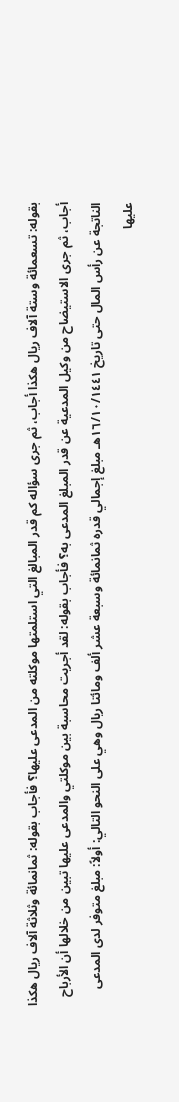بقوله: تسعمائة وستة آلاف ريال هكذا أجاب، ثم جرى سؤاله كم قدر المبالغ التي استلمتها موكلته من المدعى عليها؟ فأجاب بقوله: ثمانمائة وثلاثة آلاف ريال هكذا أجاب، ثم جرى الاستيضاح من وكيل المدعية عن قدر المبلغ المدعى به؟ فأجاب بقوله: لقد أجريت محاسبة بين موكلتي والمدعى عليها تبين من خلالها أن الأرباح الناتجة عن رأس المال حتى تاريخ ١٦/١٠/١٤٤١هـ مبلغ إجمالي قدره ثمانمائة وسبعة عشر ألف ومائتا ريال وهي على النحو التالي: أولاً: مبلغ متوفر لدى المدعى عليها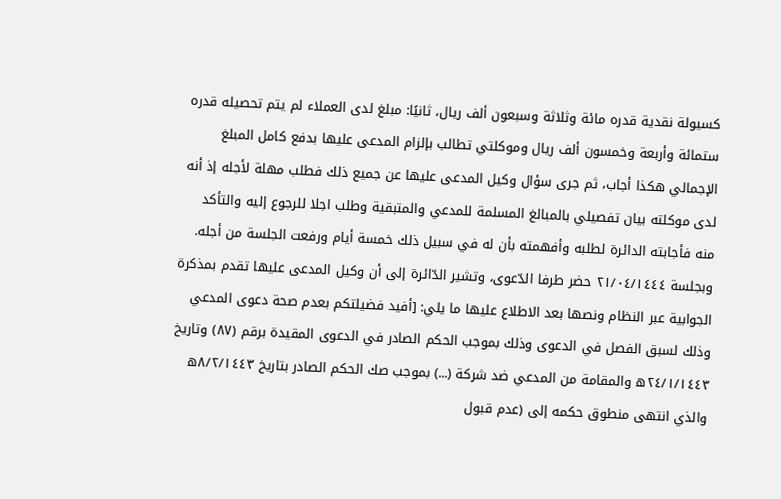كسيولة نقدية قدره مائة وثلاثة وسبعون ألف ريال، ثانيًا: مبلغ لدى العملاء لم يتم تحصيله قدره ستمائة وأربعة وخمسون ألف ريال وموكلتي تطالب بإلزام المدعى عليها بدفع كامل المبلغ الإجمالي هكذا أجاب، ثم جرى سؤال وكيل المدعى عليها عن جميع ذلك فطلب مهلة لأجله إذ أنه لدى موكلته بيان تفصيلي بالمبالغ المسلمة للمدعي والمتبقية وطلب اجلا للرجوع إليه والتأكد منه فأجابته الدائرة لطلبه وأفهمته بأن له في سبيل ذلك خمسة أيام ورفعت الجلسة من أجله. وبجلسة ٢١/٠٤/١٤٤٤ حضر طرفا الدّعوى، وتشير الدّائرة إلى أن وكيل المدعى عليها تقدم بمذكرة الجوابية عبر النظام ونصها بعد الاطلاع عليها ما يلي: [أفيد فضيلتكم بعدم صحة دعوى المدعي وذلك لسبق الفصل في الدعوى وذلك بموجب الحكم الصادر في الدعوى المقيدة برقم (٨٧) وتاريخ ٢٤/١/١٤٤٣ه والمقامة من المدعي ضد شركة (...) بموجب صك الحكم الصادر بتاريخ ٨/٢/١٤٤٣ه والذي انتهى منطوق حكمه إلى (عدم قبول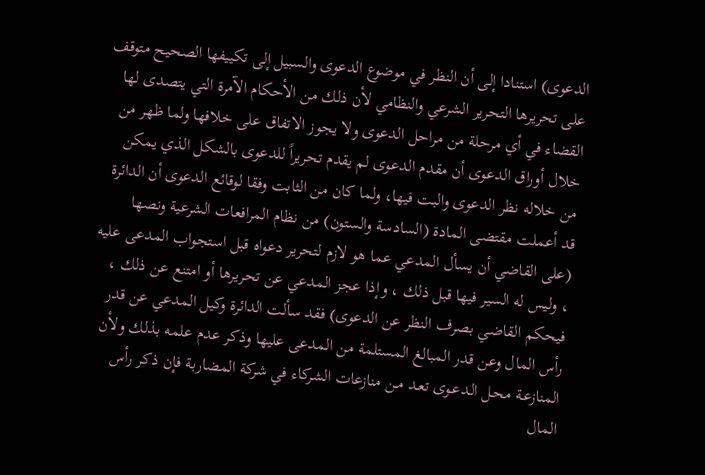الدعوى) استنادا إلى أن النظر في موضوع الدعوى والسبيل إلى تكييفها الصحيح متوقف على تحريرها التحرير الشرعي والنظامي لأن ذلك من الأحكام الآمرة التي يتصدى لها القضاء في أي مرحلة من مراحل الدعوى ولا يجوز الاتفاق على خلافها ولما ظهر من خلال أوراق الدعوى أن مقدم الدعوى لم يقدم تحريراً للدعوى بالشكل الذي يمكن من خلاله نظر الدعوى والبت فيها، ولما كان من الثابت وفقا لوقائع الدعوى أن الدائرة قد أعملت مقتضى المادة (السادسة والستون) من نظام المرافعات الشرعية ونصها (على القاضي أن يسأل المدعي عما هو لازم لتحرير دعواه قبل استجواب المدعى عليه ، وليس له السير فيها قبل ذلك ، وإذا عجز المدعي عن تحريرها أو امتنع عن ذلك ، فيحكم القاضي بصرف النظر عن الدعوى) فقد سألت الدائرة وكيل المدعي عن قدر رأس المال وعن قدر المبالغ المستلمة من المدعى عليها وذكر عدم علمه بذلك ولأن المنازعـة محـل الـدعـوى تعـد مـن منازعات الشركاء في شركة المضاربة فإن ذكر رأس المال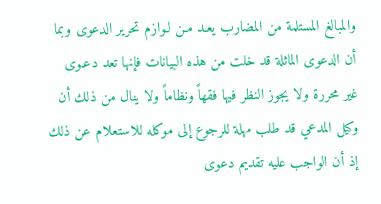والمبالغ المستلمة من المضارب يعـد مـن لـوازم تحرير الدعوى وبما أن الدعوى الماثلة قد خلت من هذه البيانات فإنها تعد دعـوى غير محررة ولا يجوز النظر فيها فقهاً ونظاماً ولا ينال من ذلك أن وكيل المدعي قد طلب مهلة للرجوع إلى موكله للاستعلام عن ذلك إذ أن الواجب عليه تقديم دعوى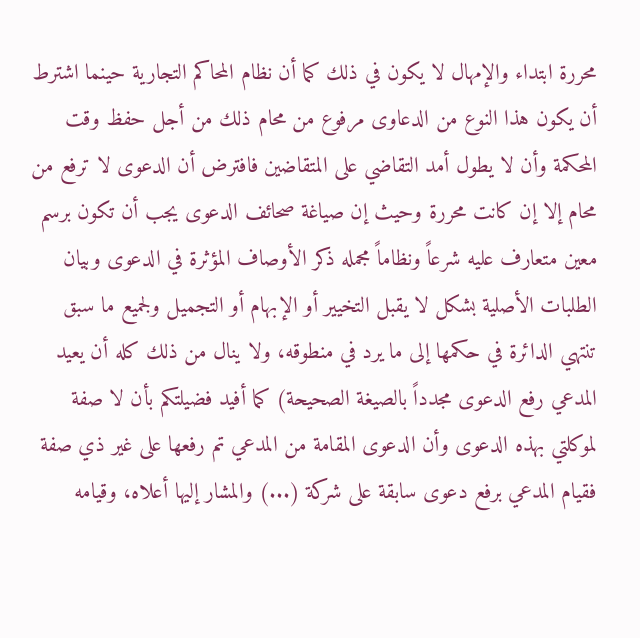محررة ابتداء والإمهال لا يكون في ذلك كما أن نظام المحاكم التجارية حينما اشترط أن يكون هذا النوع من الدعاوى مرفوع من محام ذلك من أجل حفظ وقت المحكمة وأن لا يطول أمد التقاضي على المتقاضين فافترض أن الدعوى لا ترفع من محام إلا إن كانت محررة وحيث إن صياغة صحائف الدعوى يجب أن تكون برسم معين متعارف عليه شرعاً ونظاماً مجمله ذكر الأوصاف المؤثرة في الدعوى وبيان الطلبات الأصلية بشكل لا يقبل التخيير أو الإبهام أو التجميل ولجميع ما سبق تنتهي الدائرة في حكمها إلى ما يرد في منطوقه، ولا ينال من ذلك كله أن يعيد المدعي رفع الدعوى مجدداً بالصيغة الصحيحة) كما أفيد فضيلتكم بأن لا صفة لموكلتي بهذه الدعوى وأن الدعوى المقامة من المدعي تم رفعها على غير ذي صفة فقيام المدعي برفع دعوى سابقة على شركة (...) والمشار إليها أعلاه، وقيامه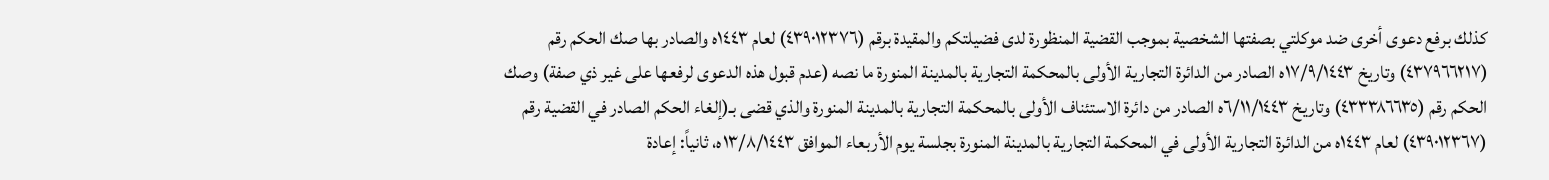كذلك برفع دعوى أخرى ضد موكلتي بصفتها الشخصية بموجب القضية المنظورة لدى فضيلتكم والمقيدة برقم (٤٣٩٠١٢٣٧٦) لعام ١٤٤٣ه والصادر بها صك الحكم رقم (٤٣٧٩٦٦٢١٧) وتاريخ ١٧/٩/١٤٤٣ه الصادر من الدائرة التجارية الأولى بالمحكمة التجارية بالمدينة المنورة ما نصه (عدم قبول هذه الدعوى لرفعها على غير ذي صفة) وصك الحكم رقم (٤٣٣٣٨٦٦٣٥) وتاريخ ٦/١١/١٤٤٣ه الصادر من دائرة الاستئناف الأولى بالمحكمة التجارية بالمدينة المنورة والذي قضى بـ(إلغاء الحكم الصادر في القضية رقم (٤٣٩٠١٢٣٦٧) لعام ١٤٤٣ه من الدائرة التجارية الأولى في المحكمة التجارية بالمدينة المنورة بجلسة يوم الأربعاء الموافق ١٣/٨/١٤٤٣ه، ثانياً: إعادة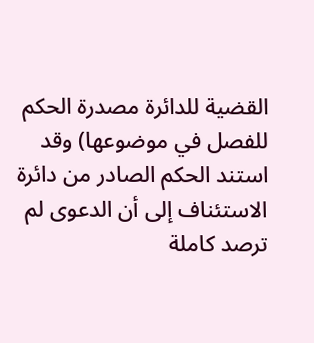القضية للدائرة مصدرة الحكم للفصل في موضوعها) وقد استند الحكم الصادر من دائرة الاستئناف إلى أن الدعوى لم ترصد كاملة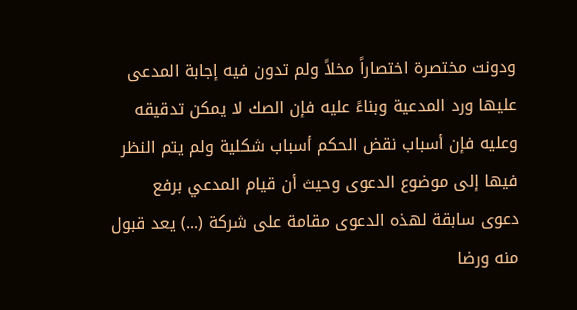ودونت مختصرة اختصاراً مخلاً ولم تدون فيه إجابة المدعى عليها ورد المدعية وبناءً عليه فإن الصك لا يمكن تدقيقه وعليه فإن أسباب نقض الحكم أسباب شكلية ولم يتم النظر فيها إلى موضوع الدعوى وحيث أن قيام المدعي برفع دعوى سابقة لهذه الدعوى مقامة على شركة (...) يعد قبول منه ورضا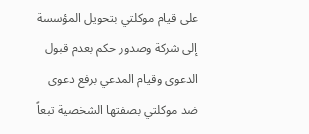على قيام موكلتي بتحويل المؤسسة إلى شركة وصدور حكم بعدم قبول الدعوى وقيام المدعي برفع دعوى ضد موكلتي بصفتها الشخصية تبعاً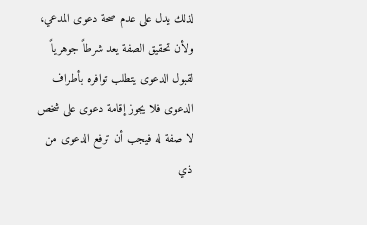لذلك يدل على عدم صحة دعوى المدعي، ولأن تحقيق الصفة يعد شرطاً جوهرياً لقبول الدعوى يتطلب توافره بأطراف الدعوى فلا يجوز إقامة دعوى على شخص لا صفة له فيجب أن ترفع الدعوى من ذي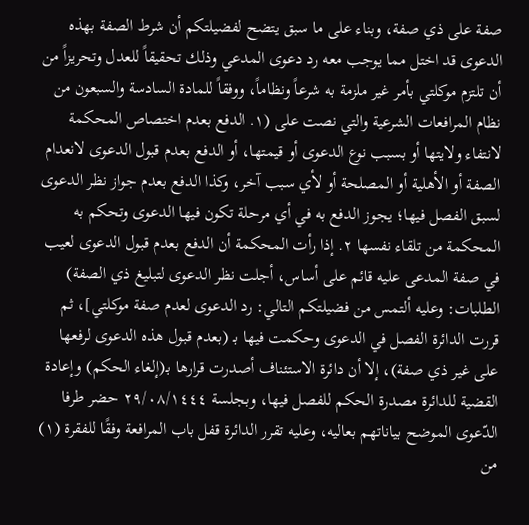صفة على ذي صفة، وبناء على ما سبق يتضح لفضيلتكم أن شرط الصفة بهذه الدعوى قد اختل مما يوجب معه رد دعوى المدعي وذلك تحقيقاً للعدل وتحريزاً من أن تلتزم موكلتي بأمر غير ملزمة به شرعاً ونظاماً، ووفقاً للمادة السادسة والسبعون من نظام المرافعات الشرعية والتي نصت على (١. الدفع بعدم اختصاص المحكمة لانتفاء ولايتها أو بسبب نوع الدعوى أو قيمتها، أو الدفع بعدم قبول الدعوى لانعدام الصفة أو الأهلية أو المصلحة أو لأي سبب آخر، وكذا الدفع بعدم جواز نظر الدعوى لسبق الفصل فيها؛ يجوز الدفع به في أي مرحلة تكون فيها الدعوى وتحكم به المحكمة من تلقاء نفسها ٢. إذا رأت المحكمة أن الدفع بعدم قبول الدعوى لعيب في صفة المدعى عليه قائم على أساس، أجلت نظر الدعوى لتبليغ ذي الصفة) الطلبات: وعليه ألتمس من فضيلتكم التالي: رد الدعوى لعدم صفة موكلتي]، ثم قررت الدائرة الفصل في الدعوى وحكمت فيها بـ (بعدم قبول هذه الدعوى لرفعها على غير ذي صفة)، إلا أن دائرة الاستئناف أصدرت قرارها بـ(إلغاء الحكم) وإعادة القضية للدائرة مصدرة الحكم للفصل فيها، وبجلسة ٢٩/٠٨/١٤٤٤ حضر طرفا الدّعوى الموضح بياناتهم بعاليه، وعليه تقرر الدائرة قفل باب المرافعة وفقًا للفقرة (١) من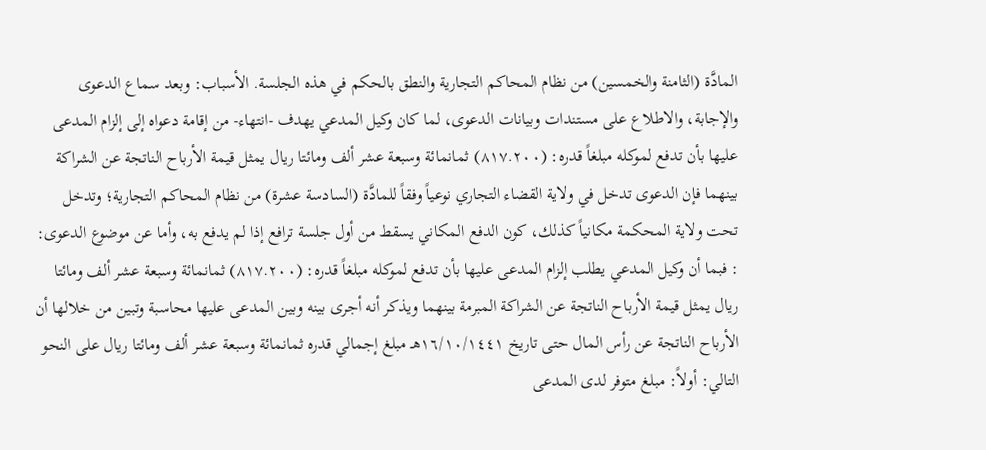المادَّة (الثامنة والخمسين) من نظام المحاكم التجارية والنطق بالحكم في هذه الجلسة. الأسباب: وبعد سماع الدعوى والإجابة، والاطلاع على مستندات وبيانات الدعوى، لما كان وكيل المدعي يهدف -انتهاء- من إقامة دعواه إلى إلزام المدعى عليها بأن تدفع لموكله مبلغاً قدره: (٨١٧.٢٠٠) ثمانمائة وسبعة عشر ألف ومائتا ريال يمثل قيمة الأرباح الناتجة عن الشراكة بينهما فإن الدعوى تدخل في ولاية القضاء التجاري نوعياً وفقاً للمادَّة (السادسة عشرة) من نظام المحاكم التجارية؛ وتدخل تحت ولاية المحكمة مكانياً كذلك، كون الدفع المكاني يسقط من أول جلسة ترافع إذا لم يدفع به، وأما عن موضوع الدعوى: : فبما أن وكيل المدعي يطلب إلزام المدعى عليها بأن تدفع لموكله مبلغاً قدره: (٨١٧.٢٠٠) ثمانمائة وسبعة عشر ألف ومائتا ريال يمثل قيمة الأرباح الناتجة عن الشراكة المبرمة بينهما ويذكر أنه أجرى بينه وبين المدعى عليها محاسبة وتبين من خلالها أن الأرباح الناتجة عن رأس المال حتى تاريخ ١٦/١٠/١٤٤١هـ مبلغ إجمالي قدره ثمانمائة وسبعة عشر ألف ومائتا ريال على النحو التالي: أولاً: مبلغ متوفر لدى المدعى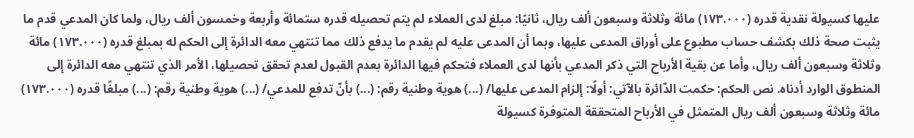عليها كسيولة نقدية قدره (١٧٣.٠٠٠) مائة وثلاثة وسبعون ألف ريال، ثانيًا: مبلغ لدى العملاء لم يتم تحصيله قدره ستمائة وأربعة وخمسون ألف ريال، ولما كان المدعي قدم ما يثبت صحة ذلك بكشف حساب مطبوع على أوراق المدعى عليها، وبما أن المدعى عليه لم يقدم ما يدفع ذلك مما تنتهي معه الدائرة إلى الحكم له بمبلغ قدره (١٧٣.٠٠٠) مائة وثلاثة وسبعون ألف ريال، وأما عن بقية الأرباح التي ذكر المدعي بأنها لدى العملاء فتحكم فيها الدائرة بعدم القبول لعدم تحقق تحصيلها، الأمر الذي تنتهي معه الدائرة إلى المنطوق الوارد أدناه. نص الحكم: حكمت الدّائرة بالآتي: أولًا: إلزام المدعى عليها/ (...) هوية وطنية رقم: (...) بأنّ تدفع للمدعي/ (...) هوية وطنية رقم: (...) مبلغًا قدره (١٧٣.٠٠٠) مائة وثلاثة وسبعون ألف ريال المتمثل في الأرباح المتحققة المتوفرة كسيولة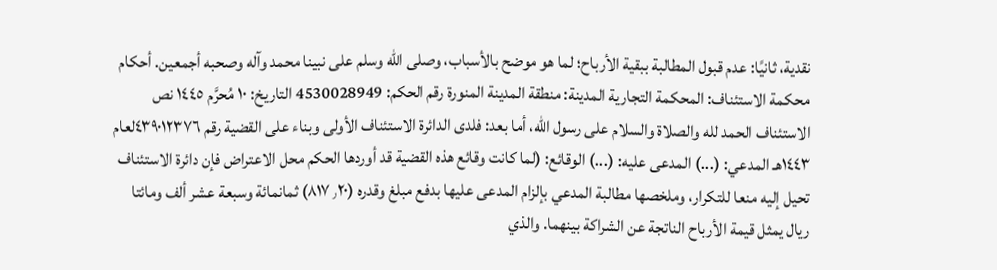نقدية، ثانيًا: عدم قبول المطالبة ببقية الأرباح؛ لما هو موضح بالأسباب، وصلى الله وسلم على نبينا محمد وآله وصحبه أجمعين. أحكام محكمة الاستئناف: المحكمة التجارية المدينة: منطقة المدينة المنورة رقم الحكم: 4530028949 التاريخ: ١٠ مُحرَّم ١٤٤٥ نص الاستئناف الحمد لله والصلاة والسلام على رسول الله، أما بعد: فلدى الدائرة الاستئناف الأولى وبناء على القضية رقم ٤٣٩٠١٢٣٧٦لعام ١٤٤٣هـ المدعي: (...) المدعى عليه: (...) الوقائع: (لما كانت وقائع هذه القضية قد أوردها الحكم محل الاعتراض فإن دائرة الاستئناف تحيل إليه منعا للتكرار، وملخصها مطالبة المدعي بإلزام المدعى عليها بدفع مبلغ وقدره (٨١٧٫٢٠) ثمانمائة وسبعة عشر ألف ومائتا ريال يمثل قيمة الأرباح الناتجة عن الشراكة بينهما. والذي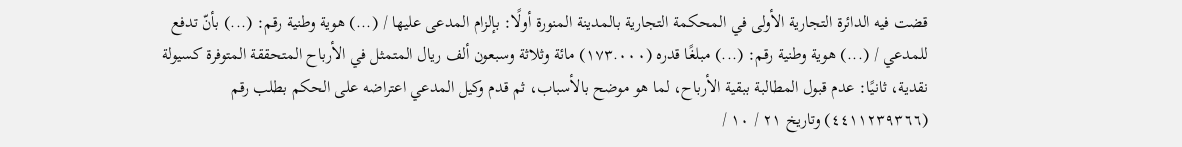قضت فيه الدائرة التجارية الأولى في المحكمة التجارية بالمدينة المنورة أولًا: بإلزام المدعى عليها / (...) هوية وطنية رقم: (...) بأنّ تدفع للمدعي / (...) هوية وطنية رقم: (...) مبلغًا قدره (١٧٣.٠٠٠) مائة وثلاثة وسبعون ألف ريال المتمثل في الأرباح المتحققة المتوفرة كسيولة نقدية، ثانيًا: عدم قبول المطالبة ببقية الأرباح، لما هو موضح بالأسباب، ثم قدم وكيل المدعي اعتراضه على الحكم بطلب رقم (٤٤١١٢٣٩٣٦٦) وتاريخ ٢١ / ١٠ /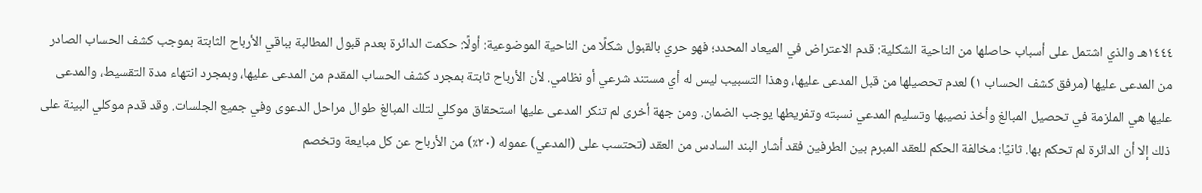١٤٤٤هـ والذي اشتمل على أسباب حاصلها من الناحية الشكلية: قدم الاعتراض في الميعاد المحدد؛ فهو حري بالقبول شكلًا من الناحية الموضوعية: أولًا: حكمت الدائرة بعدم قبول المطالبة بباقي الأرباح الثابتة بموجب كشف الحساب الصادر من المدعى عليها (مرفق كشف الحساب ١) لعدم تحصيلها من قبل المدعى عليها، وهذا التسبيب ليس له أي مستند شرعي أو نظامي. لأن الأرباح ثابتة بمجرد كشف الحساب المقدم من المدعى عليها، وبمجرد انتهاء مدة التقسيط، والمدعى عليها هي الملزمة في تحصيل المبالغ وأخذ نصيبها وتسليم المدعي نسبته وتفريطها يوجب الضمان. ومن جهة أخرى لم تنكر المدعى عليها استحقاق موكلي لتلك المبالغ طوال مراحل الدعوى وفي جميع الجلسات. وقد قدم موكلي البينة على ذلك إلا أن الدائرة لم تحكم بها. ثانيًا: مخالفة الحكم للعقد المبرم بين الطرفين فقد أشار البند السادس من العقد (تحتسب على (المدعي) عموله (۲۰٪) من الأرباح عن كل مبايعة وتخصم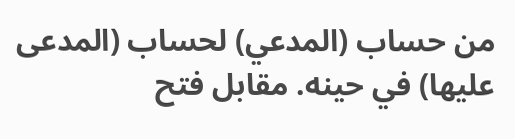من حساب (المدعي) لحساب (المدعى عليها) في حينه. مقابل فتح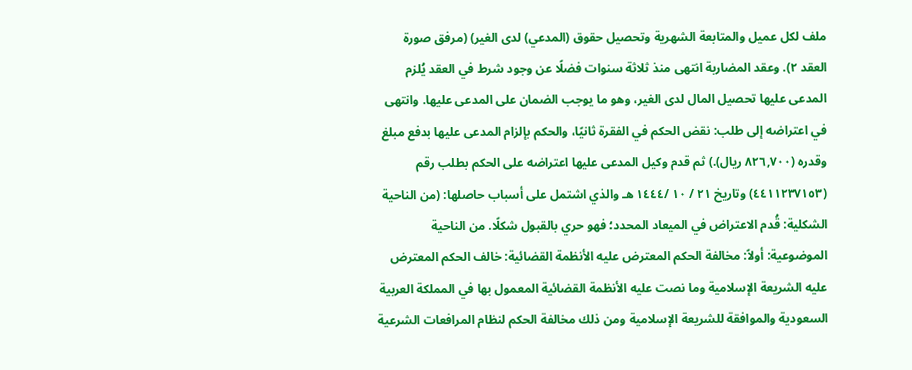ملف لكل عميل والمتابعة الشهرية وتحصيل حقوق (المدعي) لدى الغير) (مرفق صورة العقد ۲). وعقد المضاربة انتهى منذ ثلاثة سنوات فضلًا عن وجود شرط في العقد يُلزم المدعى عليها تحصيل المال لدى الغير، وهو ما يوجب الضمان على المدعى عليها. وانتهى في اعتراضه إلى طلب: نقض الحكم في الفقرة ثانيًا، والحكم بإلزام المدعى عليها بدفع مبلغ وقدره (٨٢٦,٧٠٠ ريال).) ثم قدم وكيل المدعى عليها اعتراضه على الحكم بطلب رقم (٤٤١١٢٣٧١٥٣) وتاريخ ٢١ / ١٠ /١٤٤٤ هـ والذي اشتمل على أسباب حاصلها: (من الناحية الشكلية: قُدم الاعتراض في الميعاد المحدد؛ فهو حري بالقبول شكلًا. من الناحية الموضوعية: أولاً: مخالفة الحكم المعترض عليه الأنظمة القضائية: خالف الحكم المعترض عليه الشريعة الإسلامية وما نصت عليه الأنظمة القضائية المعمول بها في المملكة العربية السعودية والموافقة للشريعة الإسلامية ومن ذلك مخالفة الحكم لنظام المرافعات الشرعية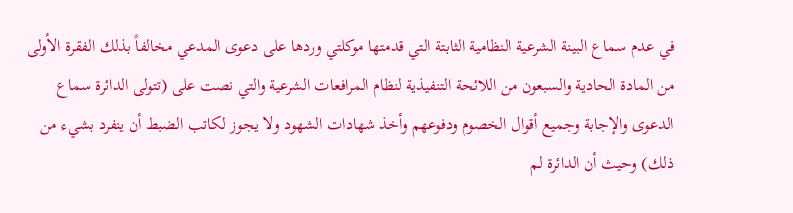في عدم سماع البينة الشرعية النظامية الثابتة التي قدمتها موكلتي وردها على دعوى المدعي مخالفاً بذلك الفقرة الأولى من المادة الحادية والسبعون من اللائحة التنفيذية لنظام المرافعات الشرعية والتي نصت على (تتولى الدائرة سماع الدعوى والإجابة وجميع أقوال الخصوم ودفوعهم وأخذ شهادات الشهود ولا يجوز لكاتب الضبط أن ينفرد بشيء من ذلك) وحيث أن الدائرة لم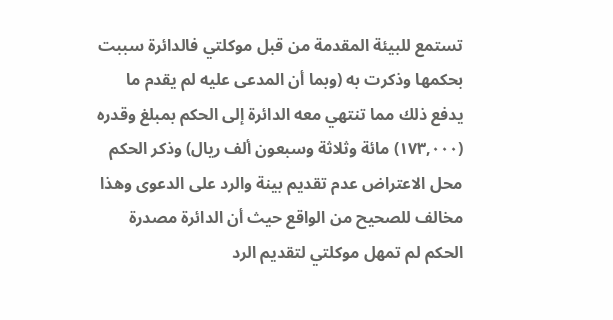تستمع للبيئة المقدمة من قبل موكلتي فالدائرة سببت بحكمها وذكرت به (وبما أن المدعى عليه لم يقدم ما يدفع ذلك مما تنتهي معه الدائرة إلى الحكم بمبلغ وقدره (۱۷۳,۰۰۰) مائة وثلاثة وسبعون ألف ريال) وذكر الحكم محل الاعتراض عدم تقديم بينة والرد على الدعوى وهذا مخالف للصحيح من الواقع حيث أن الدائرة مصدرة الحكم لم تمهل موكلتي لتقديم الرد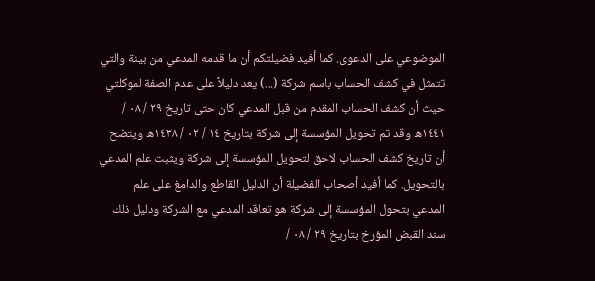الموضوعي على الدعوى. كما أفيد فضيلتكم أن ما قدمه المدعي من بينة والتي تتمثل في كشف الحساب باسم شركة (...) يعد دليلاً على عدم الصفة لموكلتي حيث أن كشف الحساب المقدم من قبل المدعي كان حتى تاريخ ٢٩ / ٠٨ / ١٤٤١ه وقد تم تحويل المؤسسة إلى شركة بتاريخ ١٤ / ٠٢ / ١٤٣٨ه ويتضح أن تاريخ كشف الحساب لاحق لتحويل المؤسسة إلى شركة ويثبت علم المدعي بالتحويل. كما أفيد أصحاب الفضيلة أن الدليل القاطع والدامغ على علم المدعي بتحول المؤسسة إلى شركة هو تعاقد المدعي مع الشركة ودليل ذلك سند القبض المؤرخ بتاريخ ٢٩ / ٠٨ /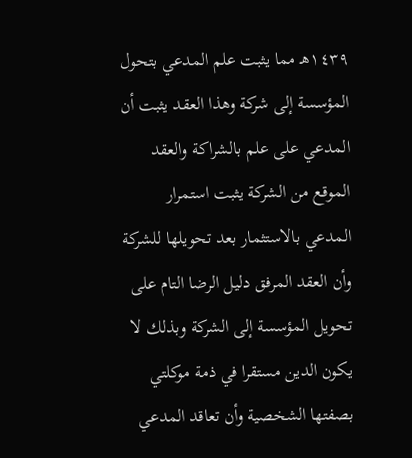١٤٣٩هـ مما يثبت علم المدعي بتحول المؤسسة إلى شركة وهذا العقد يثبت أن المدعي على علم بالشراكة والعقد الموقع من الشركة يثبت استمرار المدعي بالاستثمار بعد تحويلها للشركة وأن العقد المرفق دليل الرضا التام على تحويل المؤسسة إلى الشركة وبذلك لا يكون الدين مستقرا في ذمة موكلتي بصفتها الشخصية وأن تعاقد المدعي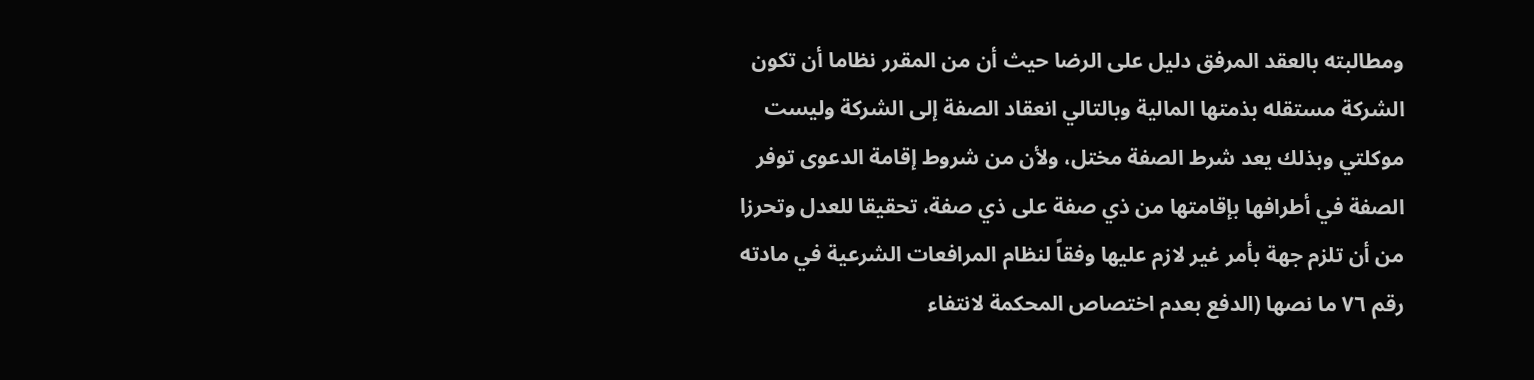ومطالبته بالعقد المرفق دليل على الرضا حيث أن من المقرر نظاما أن تكون الشركة مستقله بذمتها المالية وبالتالي انعقاد الصفة إلى الشركة وليست موكلتي وبذلك يعد شرط الصفة مختل، ولأن من شروط إقامة الدعوى توفر الصفة في أطرافها بإقامتها من ذي صفة على ذي صفة، تحقيقا للعدل وتحرزا من أن تلزم جهة بأمر غير لازم عليها وفقاً لنظام المرافعات الشرعية في مادته رقم ٧٦ ما نصها (الدفع بعدم اختصاص المحكمة لانتفاء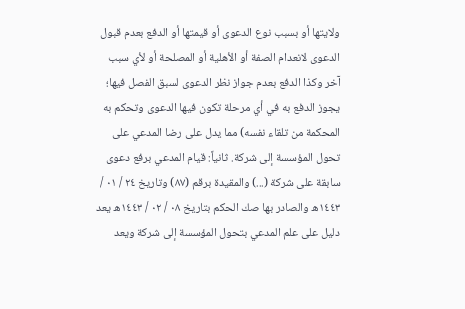ولايتها أو بسبب نوع الدعوى أو قيمتها أو الدفع بعدم قبول الدعوى لانعدام الصفة أو الأهلية أو المصلحة أو لأي سبب آخر وكذا الدفع بعدم جواز نظر الدعوى لسبق الفصل فيها؛ يجوز الدفع به في أي مرحلة تكون فيها الدعوى وتحكم به المحكمة من تلقاء نفسه) مما يدل على رضا المدعي على تحول المؤسسة إلى شركة. ثانياً: قيام المدعي برفع دعوى سابقة على شركة (...) والمقيدة برقم (٨٧) وتاريخ ٢٤ / ٠١ / ١٤٤٣ه والصادر بها صك الحكم بتاريخ ٠٨ / ٠٢ / ١٤٤٣ه يعد دليل على علم المدعي بتحول المؤسسة إلى شركة ويعد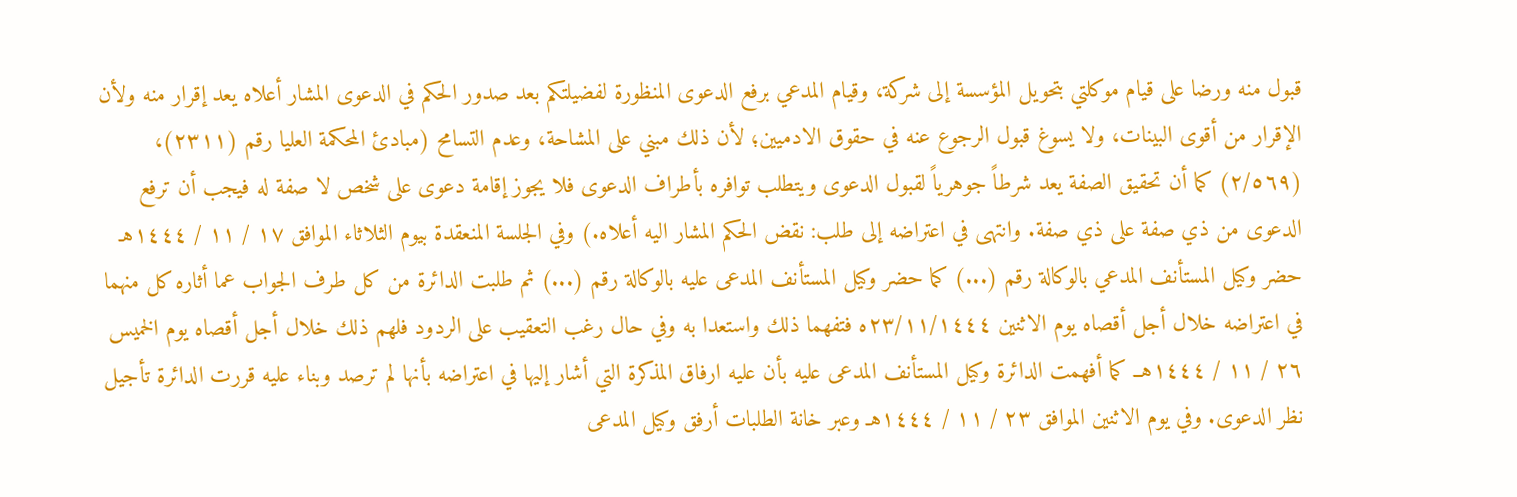قبول منه ورضا على قيام موكلتي بتحويل المؤسسة إلى شركة، وقيام المدعي برفع الدعوى المنظورة لفضيلتكم بعد صدور الحكم في الدعوى المشار أعلاه يعد إقرار منه ولأن الإقرار من أقوى البينات، ولا يسوغ قبول الرجوع عنه في حقوق الادميين؛ لأن ذلك مبني على المشاحة، وعدم التسامح (مبادئ المحكمة العليا رقم (٢٣١١)، (٢/٥٦٩) كما أن تحقيق الصفة يعد شرطاً جوهرياً لقبول الدعوى ويتطلب توافره بأطراف الدعوى فلا يجوز إقامة دعوى على شخص لا صفة له فيجب أن ترفع الدعوى من ذي صفة على ذي صفة. وانتهى في اعتراضه إلى طلب: نقض الحكم المشار اليه أعلاه.) وفي الجلسة المنعقدة بيوم الثلاثاء الموافق ١٧ / ١١ / ١٤٤٤هـ حضر وكيل المستأنف المدعي بالوكالة رقم (...) كما حضر وكيل المستأنف المدعى عليه بالوكالة رقم (...) ثم طلبت الدائرة من كل طرف الجواب عما أثاره كل منهما في اعتراضه خلال أجل أقصاه يوم الاثنين ٢٣/١١/١٤٤٤ه فتفهما ذلك واستعدا به وفي حال رغب التعقيب على الردود فلهم ذلك خلال أجل أقصاه يوم الخميس ٢٦ / ١١ / ١٤٤٤هــ كما أفهمت الدائرة وكيل المستأنف المدعى عليه بأن عليه ارفاق المذكرة التي أشار إليها في اعتراضه بأنها لم ترصد وبناء عليه قررت الدائرة تأجيل نظر الدعوى. وفي يوم الاثنين الموافق ٢٣ / ١١ / ١٤٤٤هـ وعبر خانة الطلبات أرفق وكيل المدعى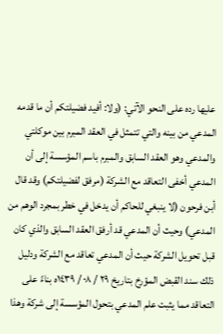عليها رده على النحو الآتي: (ولا: أفيد فضيلتكم أن ما قدمه المدعي من بينه والتي تتمثل في العقد المبرم بين موكلتي والمدعي وهو العقد السابق والمبرم باسم المؤسسة إلى أن المدعي أخفى التعاقد مع الشركة (مرفق لفضيلتكم) وقد قال أبن فرحون (لا ينبغي للحاكم أن يدخل في خطر بمجرد الوهم من المدعي) وحيث أن المدعي قد أرفق العقد السابق والذي كان قبل تحويل الشركة حيث أن المدعي تعاقد مع الشركة ودليل ذلك سند القبض المؤرخ بتاريخ ٢٩ / ٠٨ / ١٤٣٩ه بناءً على التعاقد مما يثبت علم المدعي بتحول المؤسسة إلى شركة وهذا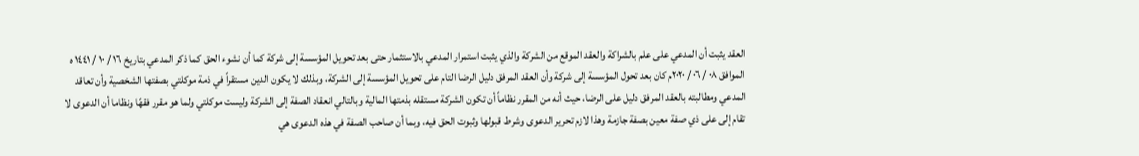العقد يثبت أن المدعي على علم بالشراكة والعقد الموقع من الشركة والذي يثبت استمرار المدعي بالاستثمار حتى بعد تحويل المؤسسة إلى شركة كما أن نشوء الحق كما ذكر المدعي بتاريخ ١٦ / ١٠ / ١٤٤١ ه الموافق ٠٨ / ٠٦ / ٢٠٢٠م كان بعد تحول المؤسسة إلى شركة وأن العقد المرفق دليل الرضا التام على تحويل المؤسسة إلى الشركة، وبذلك لا يكون الدين مستقراً في ذمة موكلتي بصفتها الشخصية وأن تعاقد المدعي ومطالبته بالعقد المرفق دليل على الرضا، حيث أنه من المقرر نظاماً أن تكون الشركة مستقله بذمتها المالية وبالتالي انعقاد الصفة إلى الشركة وليست موكلتي ولما هو مقرر فقهًا ونظاما أن الدعوى لا تقام إلى على ذي صفة معين بصفة جازمة وهذا لازم تحرير الدعوى وشرط قبولها وثبوت الحق فيه، وبما أن صاحب الصفة في هذه الدعوى هي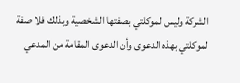الشركة وليس لموكلتي بصفتها الشخصية وبذلك فلا صفة لموكلتي بهذه الدعوى وأن الدعوى المقامة من المدعي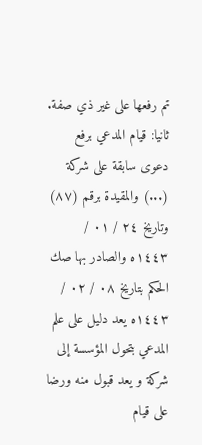تم رفعها على غير ذي صفة. ثانيا: قيام المدعي برفع دعوى سابقة على شركة (...) والمقيدة برقم (٨٧) وتاريخ ٢٤ / ٠١ / ١٤٤٣ه والصادر بها صك الحكم بتاريخ ٠٨ / ٠٢ / ١٤٤٣ه يعد دليل على علم المدعي بتحول المؤسسة إلى شركة و يعد قبول منه ورضا على قيام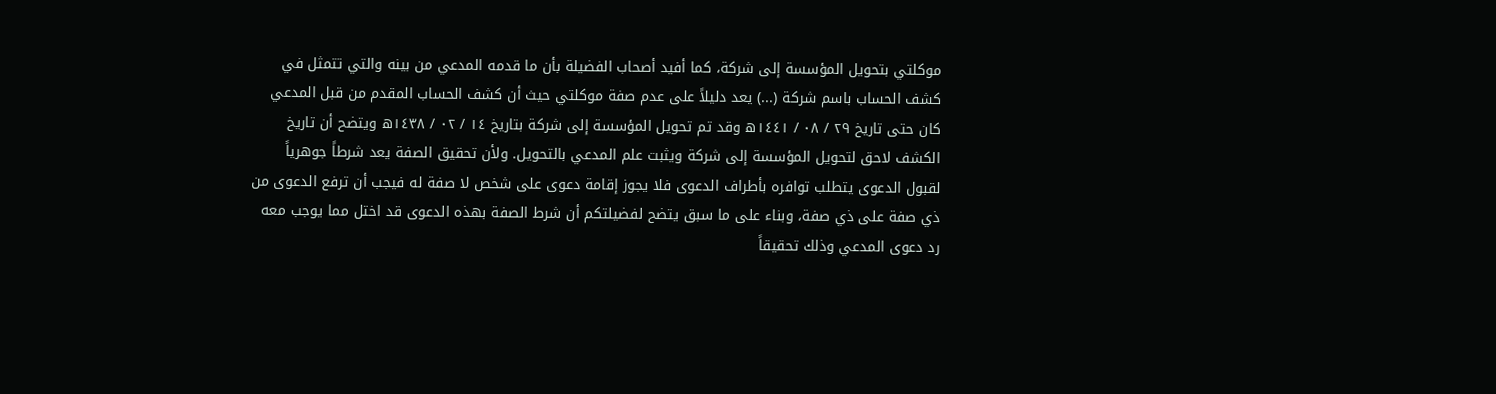موكلتي بتحويل المؤسسة إلى شركة، كما أفيد أصحاب الفضيلة بأن ما قدمه المدعي من بينه والتي تتمثل في كشف الحساب باسم شركة (...) يعد دليلاً على عدم صفة موكلتي حيث أن كشف الحساب المقدم من قبل المدعي كان حتى تاريخ ٢٩ / ٠٨ / ١٤٤١ه وقد تم تحويل المؤسسة إلى شركة بتاريخ ١٤ / ٠٢ / ١٤٣٨ه ويتضح أن تاريخ الكشف لاحق لتحويل المؤسسة إلى شركة ويثبت علم المدعي بالتحويل. ولأن تحقيق الصفة يعد شرطاً جوهرياً لقبول الدعوى يتطلب توافره بأطراف الدعوى فلا يجوز إقامة دعوى على شخص لا صفة له فيجب أن ترفع الدعوى من ذي صفة على ذي صفة، وبناء على ما سبق يتضح لفضيلتكم أن شرط الصفة بهذه الدعوى قد اختل مما يوجب معه رد دعوى المدعي وذلك تحقيقاً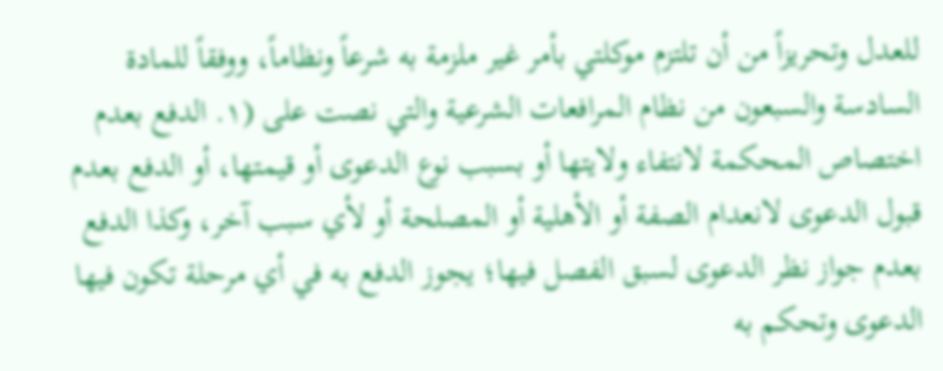للعدل وتحريزاً من أن تلتزم موكلتي بأمر غير ملزمة به شرعاً ونظاماً، ووفقاً للمادة السادسة والسبعون من نظام المرافعات الشرعية والتي نصت على (١. الدفع بعدم اختصاص المحكمة لانتفاء ولايتها أو بسبب نوع الدعوى أو قيمتها، أو الدفع بعدم قبول الدعوى لانعدام الصفة أو الأهلية أو المصلحة أو لأي سبب آخر، وكذا الدفع بعدم جواز نظر الدعوى لسبق الفصل فيها؛ يجوز الدفع به في أي مرحلة تكون فيها الدعوى وتحكم به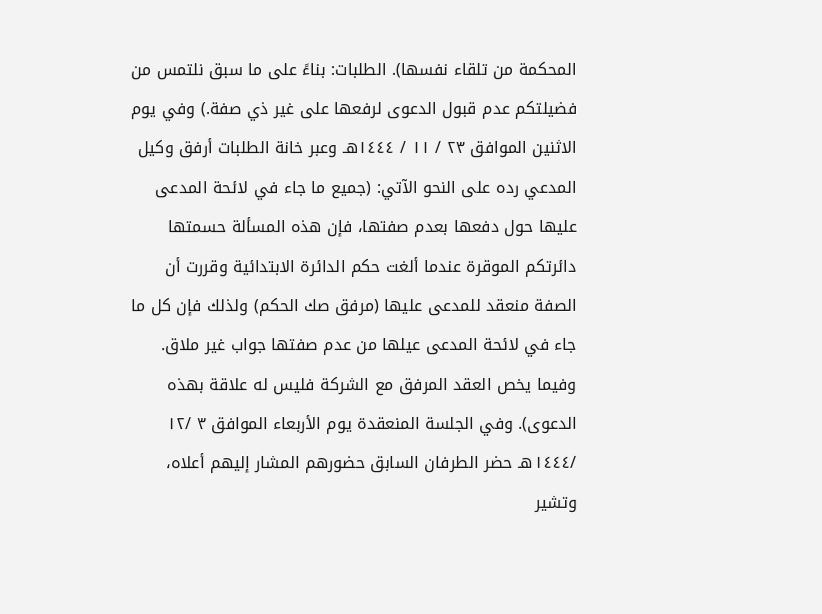المحكمة من تلقاء نفسها). الطلبات: بناءً على ما سبق نلتمس من فضيلتكم عدم قبول الدعوى لرفعها على غير ذي صفة.) وفي يوم الاثنين الموافق ٢٣ / ١١ / ١٤٤٤هـ وعبر خانة الطلبات أرفق وكيل المدعي رده على النحو الآتي: (جميع ما جاء في لائحة المدعى عليها حول دفعها بعدم صفتها، فإن هذه المسألة حسمتها دائرتكم الموقرة عندما ألغت حكم الدائرة الابتدائية وقررت أن الصفة منعقد للمدعى عليها (مرفق صك الحكم) ولذلك فإن كل ما جاء في لائحة المدعى عيلها من عدم صفتها جواب غير ملاق. وفيما يخص العقد المرفق مع الشركة فليس له علاقة بهذه الدعوى). وفي الجلسة المنعقدة يوم الأربعاء الموافق ٣ /١٢ /١٤٤٤هـ حضر الطرفان السابق حضورهم المشار إليهم أعلاه، وتشير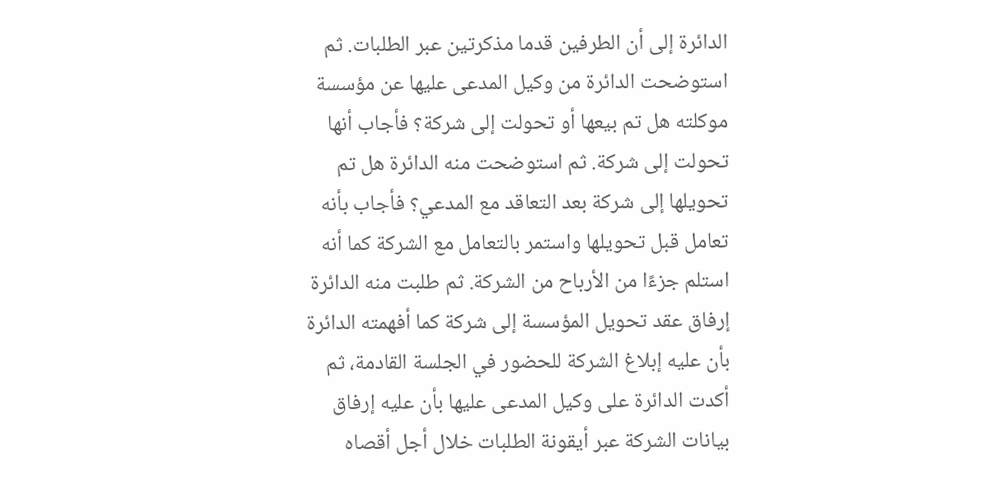الدائرة إلى أن الطرفين قدما مذكرتين عبر الطلبات. ثم استوضحت الدائرة من وكيل المدعى عليها عن مؤسسة موكلته هل تم بيعها أو تحولت إلى شركة؟ فأجاب أنها تحولت إلى شركة. ثم استوضحت منه الدائرة هل تم تحويلها إلى شركة بعد التعاقد مع المدعي؟ فأجاب بأنه تعامل قبل تحويلها واستمر بالتعامل مع الشركة كما أنه استلم جزءًا من الأرباح من الشركة. ثم طلبت منه الدائرة إرفاق عقد تحويل المؤسسة إلى شركة كما أفهمته الدائرة بأن عليه إبلاغ الشركة للحضور في الجلسة القادمة، ثم أكدت الدائرة على وكيل المدعى عليها بأن عليه إرفاق بيانات الشركة عبر أيقونة الطلبات خلال أجل أقصاه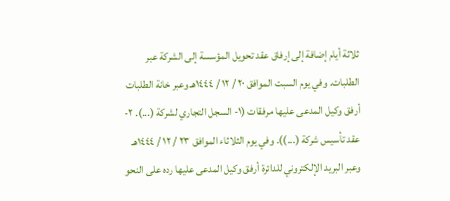ثلاثة أيام إضافة إلى إرفاق عقد تحويل المؤسسة إلى الشركة عبر الطلبات. وفي يوم السبت الموافق ٢٠ / ١٢ / ١٤٤٤هـ وعبر خانة الطلبات أرفق وكيل المدعى عليها مرفقات (١- السجل التجاري لشركة (...). ٢- عقد تأسيس شركة (...)). وفي يوم الثلاثاء الموافق ٢٣ / ١٢ / ١٤٤٤هـ وعبر البريد الإلكتروني للدائرة أرفق وكيل المدعى عليها رده على النحو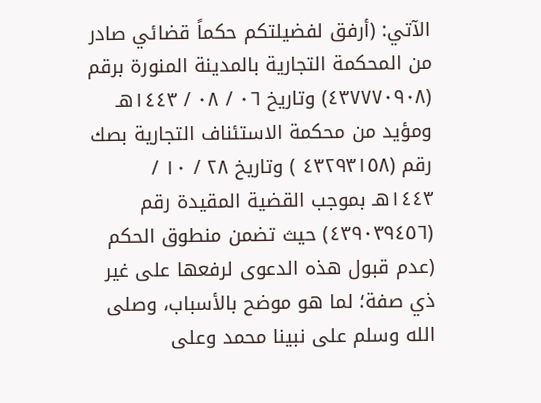الآتي: (أرفق لفضيلتكم حكماً قضائي صادر من المحكمة التجارية بالمدينة المنورة برقم (٤۳۷۷۷۰۹۰۸) وتاريخ ٠٦ / ٠٨ / ١٤٤٣هـ ومؤيد من محكمة الاستئناف التجارية بصك رقم (٤۳۲۹۳۱٥۸ ) وتاريخ ٢٨ / ١٠ / ١٤٤٣هـ بموجب القضية المقيدة رقم (٤٣٩٠٣٩٤٥٦) حيث تضمن منطوق الحكم (عدم قبول هذه الدعوى لرفعها على غير ذي صفة؛ لما هو موضح بالأسباب، وصلى الله وسلم على نبينا محمد وعلى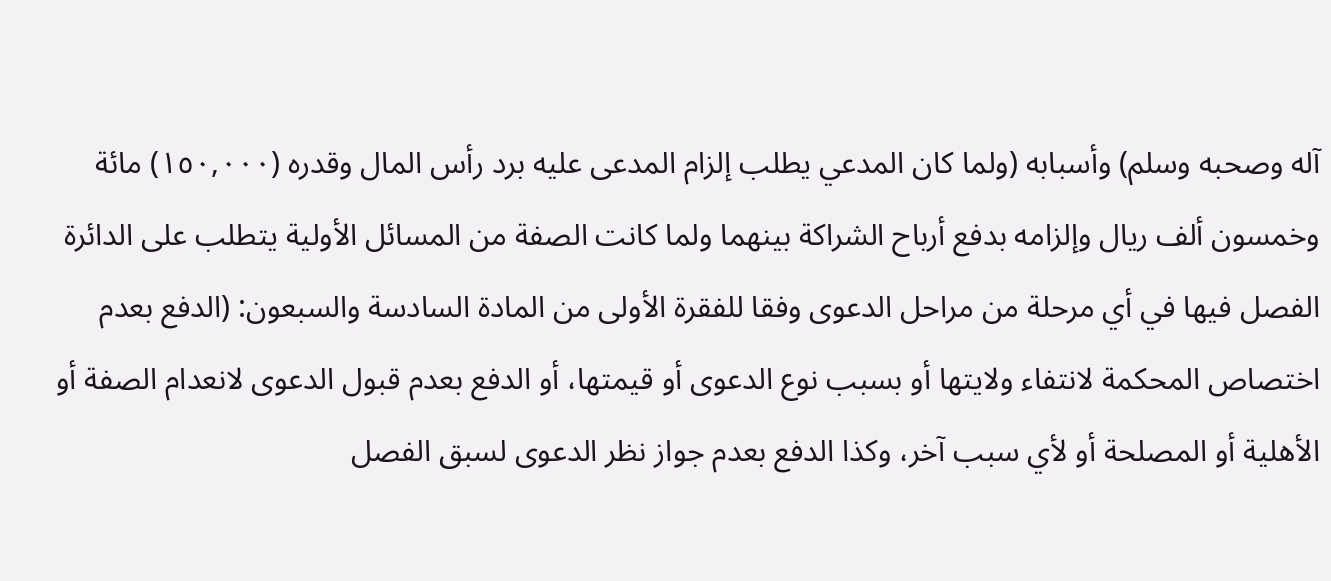آله وصحبه وسلم) وأسبابه (ولما كان المدعي يطلب إلزام المدعى عليه برد رأس المال وقدره (١٥٠,٠٠٠) مائة وخمسون ألف ريال وإلزامه بدفع أرباح الشراكة بينهما ولما كانت الصفة من المسائل الأولية يتطلب على الدائرة الفصل فيها في أي مرحلة من مراحل الدعوى وفقا للفقرة الأولى من المادة السادسة والسبعون: (الدفع بعدم اختصاص المحكمة لانتفاء ولايتها أو بسبب نوع الدعوى أو قيمتها، أو الدفع بعدم قبول الدعوى لانعدام الصفة أو الأهلية أو المصلحة أو لأي سبب آخر، وكذا الدفع بعدم جواز نظر الدعوى لسبق الفصل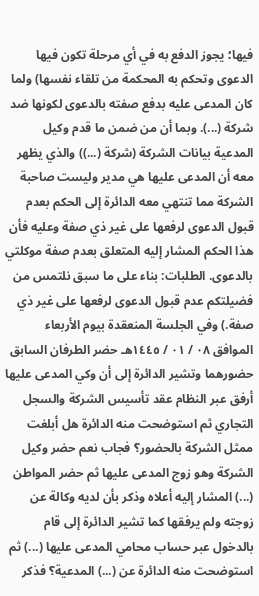فيها؛ يجوز الدفع به في أي مرحلة تكون فيها الدعوى وتحكم به المحكمة من تلقاء نفسها) ولما كان المدعى عليه بدفع صفته بالدعوى لكونها ضد شركة (...). وبما أن من ضمن ما قدم وكيل المدعية بيانات الشركة (شركة (...)) والذي يظهر معه أن المدعى عليها هي مدير وليست صاحبة الشركة مما تنتهي معه الدائرة إلى الحكم بعدم قبول الدعوى لرفعها على غير ذي صفة وعليه فأن هذا الحكم المشار إليه المتعلق بعدم صفة موكلتي بالدعوى. الطلبات: بناء على ما سبق نلتمس من فضيلتكم عدم قبول الدعوى لرفعها على غير ذي صفة.) وفي الجلسة المنعقدة بيوم الأربعاء الموافق ٠٨ / ٠١ / ١٤٤٥هـ حضر الطرفان السابق حضورهما وتشير الدائرة إلى أن وكي المدعى عليها أرفق عبر النظام عقد تأسيس الشركة والسجل التجاري ثم استوضحت منه الدائرة هل أبلغت ممثل الشركة بالحضور؟ فجاب نعم حضر وكيل الشركة وهو زوج المدعى عليها ثم حضر المواطن (...) المشار إليه أعلاه وذكر بأن لديه وكالة عن زوجته ولم يرفقها كما تشير الدائرة إلى قام بالدخول عبر حساب محامي المدعى عليها (...) ثم استوضحت منه الدائرة عن (...) المدعية؟ فذكر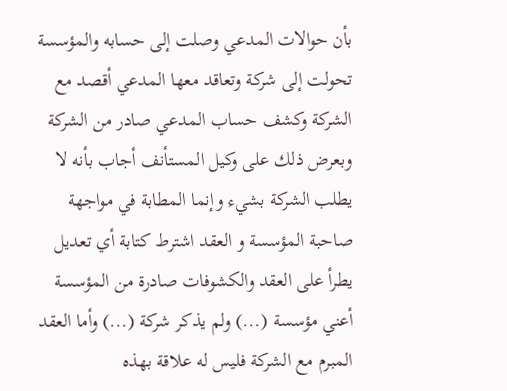بأن حوالات المدعي وصلت إلى حسابه والمؤسسة تحولت إلى شركة وتعاقد معها المدعي أقصد مع الشركة وكشف حساب المدعي صادر من الشركة وبعرض ذلك على وكيل المستأنف أجاب بأنه لا يطلب الشركة بشيء وإنما المطابة في مواجهة صاحبة المؤسسة و العقد اشترط كتابة أي تعديل يطرأ على العقد والكشوفات صادرة من المؤسسة أعني مؤسسة (...) ولم يذكر شركة (...) وأما العقد المبرم مع الشركة فليس له علاقة بهذه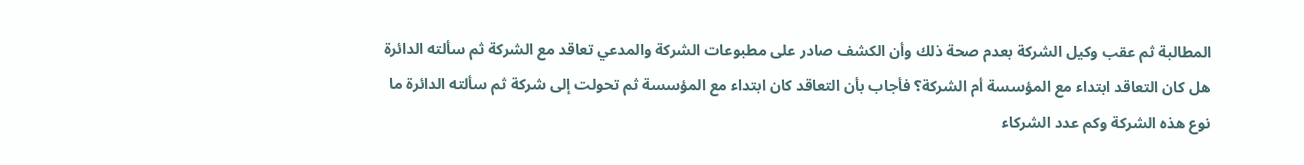المطالبة ثم عقب وكيل الشركة بعدم صحة ذلك وأن الكشف صادر على مطبوعات الشركة والمدعي تعاقد مع الشركة ثم سألته الدائرة هل كان التعاقد ابتداء مع المؤسسة أم الشركة؟ فأجاب بأن التعاقد كان ابتداء مع المؤسسة ثم تحولت إلى شركة ثم سألته الدائرة ما نوع هذه الشركة وكم عدد الشركاء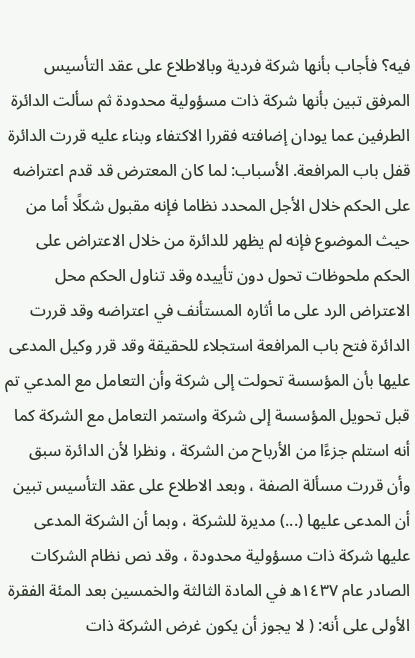فيه؟ فأجاب بأنها شركة فردية وبالاطلاع على عقد التأسيس المرفق تبين بأنها شركة ذات مسؤولية محدودة ثم سألت الدائرة الطرفين عما يودان إضافته فقررا الاكتفاء وبناء عليه قررت الدائرة قفل باب المرافعة. الأسباب: لما كان المعترض قد قدم اعتراضه على الحكم خلال الأجل المحدد نظاما فإنه مقبول شكلًا أما من حيث الموضوع فإنه لم يظهر للدائرة من خلال الاعتراض على الحكم ملحوظات تحول دون تأييده وقد تناول الحكم محل الاعتراض الرد على ما أثاره المستأنف في اعتراضه وقد قررت الدائرة فتح باب المرافعة استجلاء للحقيقة وقد قرر وكيل المدعى عليها بأن المؤسسة تحولت إلى شركة وأن التعامل مع المدعي تم قبل تحويل المؤسسة إلى شركة واستمر التعامل مع الشركة كما أنه استلم جزءًا من الأرباح من الشركة ، ونظرا لأن الدائرة سبق وأن قررت مسألة الصفة ، وبعد الاطلاع على عقد التأسيس تبين أن المدعى عليها (...) مديرة للشركة ، وبما أن الشركة المدعى عليها شركة ذات مسؤولية محدودة ، وقد نص نظام الشركات الصادر عام ١٤٣٧ه في المادة الثالثة والخمسين بعد المئة الفقرة الأولى على أنه: ( لا يجوز أن يكون غرض الشركة ذات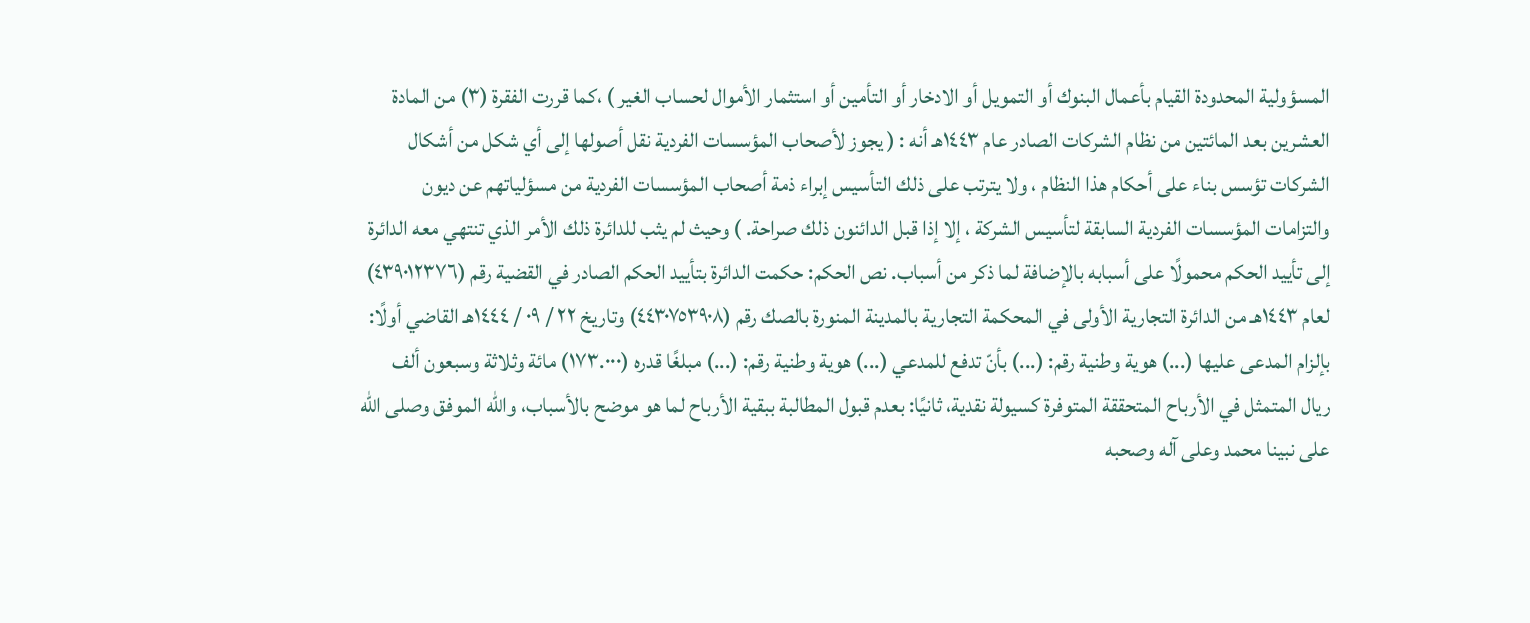المسؤولية المحدودة القيام بأعمال البنوك أو التمويل أو الادخار أو التأمين أو استثمار الأموال لحساب الغير ) ،كما قررت الفقرة (٣) من المادة العشرين بعد المائتين من نظام الشركات الصادر عام ١٤٤٣هـ أنه : ( يجوز لأصحاب المؤسسات الفردية نقل أصولها إلى أي شكل من أشكال الشركات تؤسس بناء على أحكام هذا النظام ، ولا يترتب على ذلك التأسيس إبراء ذمة أصحاب المؤسسات الفردية من مسؤلياتهم عن ديون والتزامات المؤسسات الفردية السابقة لتأسيس الشركة ، إلا إذا قبل الدائنون ذلك صراحة. ) وحيث لم يثب للدائرة ذلك الأمر الذي تنتهي معه الدائرة إلى تأييد الحكم محمولًا على أسبابه بالإضافة لما ذكر من أسباب. نص الحكم: حكمت الدائرة بتأييد الحكم الصادر في القضية رقم (٤٣٩٠١٢٣٧٦) لعام ١٤٤٣هـ من الدائرة التجارية الأولى في المحكمة التجارية بالمدينة المنورة بالصك رقم (٤٤٣٠٧٥٣٩٠٨) وتاريخ ٢٢ / ٠٩ / ١٤٤٤هـ القاضي أولًا: بإلزام المدعى عليها (...) هوية وطنية رقم: (...) بأنّ تدفع للمدعي (...) هوية وطنية رقم: (...) مبلغًا قدره (١٧٣.٠٠٠) مائة وثلاثة وسبعون ألف ريال المتمثل في الأرباح المتحققة المتوفرة كسيولة نقدية، ثانيًا: بعدم قبول المطالبة ببقية الأرباح لما هو موضح بالأسباب، والله الموفق وصلى الله على نبينا محمد وعلى آله وصحبه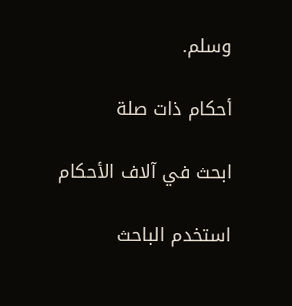وسلم.

أحكام ذات صلة

ابحث في آلاف الأحكام

استخدم الباحث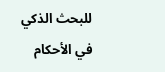للبحث الذكي في الأحكام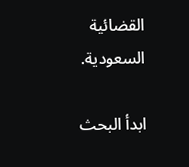القضائية السعودية.

ابدأ البحث